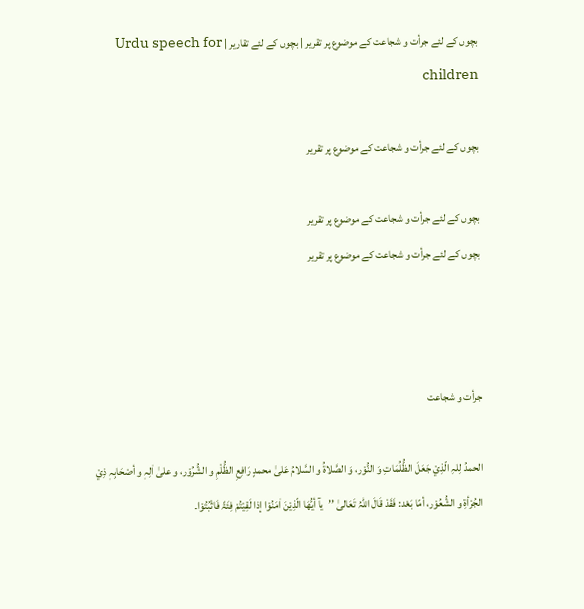بچوں کے لئے جرأت و شجاعت کے موضوع پر تقریر | بچوں کے لئے تقاریر | Urdu speech for children

بچوں کے لئے جرأت و شجاعت کے موضوع پر تقریر

بچوں کے لئے جرأت و شجاعت کے موضوع پر تقریر
بچوں کے لئے جرأت و شجاعت کے موضوع پر تقریر



جرأت و شجاعت

الحمدُ لِلہِ الّذِيْ جَعَلَ الظُّلُمَاتِ وَ النُّوْر، وَ الصَّلاۃُ و السَّلامُ عَلیٰ محمدٍ رَافِعِ الظُّلْمِ و الشُّرُوْر، و علیٰ اٰلِہٖ و أصْحَابِہٖ ذِيْ الجُرْأۃِ و الشُّعُوْر، أمّا بَعْد: فَقَدْ قَالَ اللہُ تَعَالیٰ ’’یآ أیُّھَا الّذِیْنَ اٰمَنُوْا إذا لَقِیْتُمْ فِئَۃً فَاثْبُتُوْا۔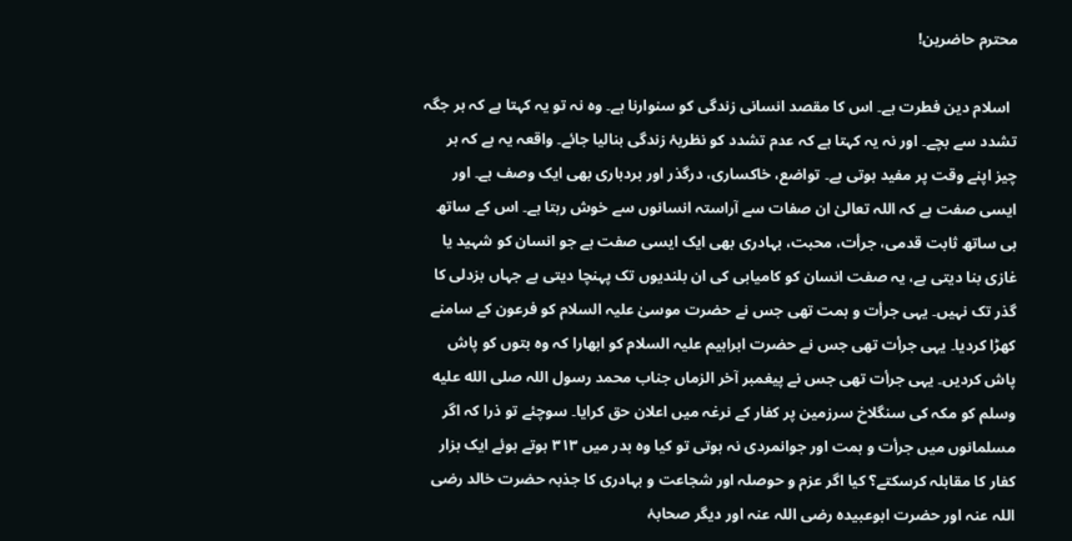محترم حاضرین!

  اسلام دین فطرت ہے۔ اس کا مقصد انسانی زندگی کو سنوارنا ہے۔ وہ نہ تو یہ کہتا ہے کہ ہر جگہ تشدد سے بچے۔ اور نہ یہ کہتا ہے کہ عدم تشدد کو نظریۂ زندگی بنالیا جائے۔ واقعہ یہ ہے کہ ہر چیز اپنے وقت پر مفید ہوتی ہے۔ تواضع، خاکساری، درگذر اور بردباری بھی ایک وصف ہے۔ اور ایسی صفت ہے کہ اللہ تعالیٰ ان صفات سے آراستہ انسانوں سے خوش رہتا ہے۔ اس کے ساتھ ہی ساتھ ثابت قدمی، جرأت، محبت، بہادری بھی ایک ایسی صفت ہے جو انسان کو شہید یا غازی بنا دیتی ہے، یہ صفت انسان کو کامیابی کی ان بلندیوں تک پہنچا دیتی ہے جہاں بزدلی کا گذر تک نہیں۔ یہی جرأت و ہمت تھی جس نے حضرت موسیٰ علیہ السلام کو فرعون کے سامنے کھڑا کردیا۔ یہی جرأت تھی جس نے حضرت ابراہیم علیہ السلام کو ابھارا کہ وہ بتوں کو پاش پاش کردیں۔ یہی جرأت تھی جس نے پیغمبر آخر الزماں جناب محمد رسول اللہ صلى الله عليه وسلم کو مکہ کی سنگلاخ سرزمین پر کفار کے نرغہ میں اعلان حق کرایا۔ سوچئے تو ذرا کہ اگر مسلمانوں میں جرأت و ہمت اور جوانمردی نہ ہوتی تو کیا وہ بدر میں ۳۱۳ ہوتے ہوئے ایک ہزار کفار کا مقابلہ کرسکتے؟ کیا اگر عزم و حوصلہ اور شجاعت و بہادری کا جذبہ حضرت خالد رضی اللہ عنہ اور حضرت ابوعبیدہ رضی اللہ عنہ اور دیگر صحابۂ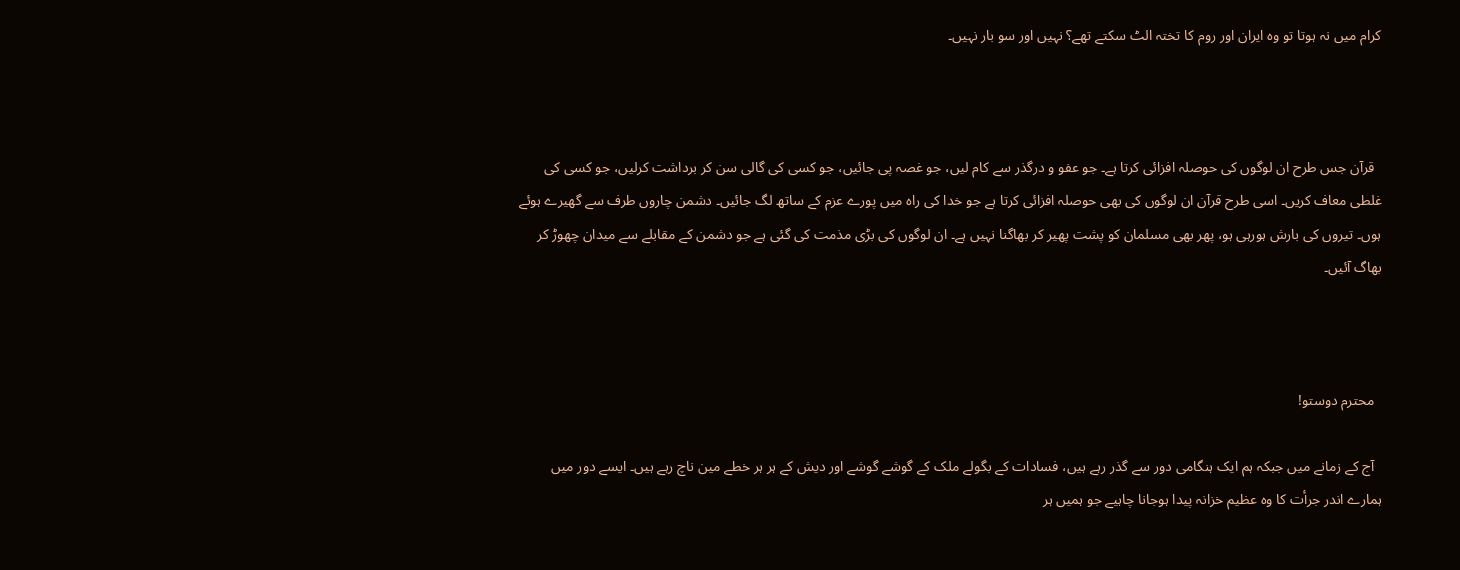کرام میں نہ ہوتا تو وہ ایران اور روم کا تختہ الٹ سکتے تھے؟ نہیں اور سو بار نہیں۔



  قرآن جس طرح ان لوگوں کی حوصلہ افزائی کرتا ہے۔ جو عفو و درگذر سے کام لیں، جو غصہ پی جائیں، جو کسی کی گالی سن کر برداشت کرلیں، جو کسی کی غلطی معاف کریں۔ اسی طرح قرآن ان لوگوں کی بھی حوصلہ افزائی کرتا ہے جو خدا کی راہ میں پورے عزم کے ساتھ لگ جائیں۔ دشمن چاروں طرف سے گھیرے ہوئے ہوں۔ تیروں کی بارش ہورہی ہو، پھر بھی مسلمان کو پشت پھیر کر بھاگنا نہیں ہے۔ ان لوگوں کی بڑی مذمت کی گئی ہے جو دشمن کے مقابلے سے میدان چھوڑ کر بھاگ آئیں۔



  محترم دوستو!

  آج کے زمانے میں جبکہ ہم ایک ہنگامی دور سے گذر رہے ہیں، فسادات کے بگولے ملک کے گوشے گوشے اور دیش کے ہر ہر خطے مین ناچ رہے ہیں۔ ایسے دور میں ہمارے اندر جرأت کا وہ عظیم خزانہ پیدا ہوجانا چاہیے جو ہمیں ہر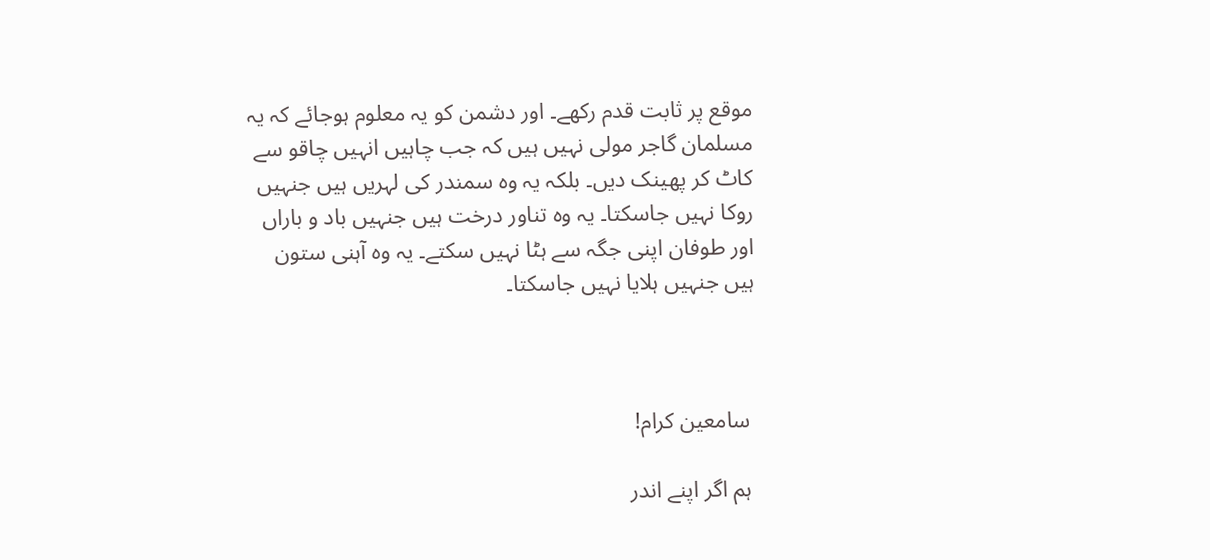موقع پر ثابت قدم رکھے۔ اور دشمن کو یہ معلوم ہوجائے کہ یہ مسلمان گاجر مولی نہیں ہیں کہ جب چاہیں انہیں چاقو سے کاٹ کر پھینک دیں۔ بلکہ یہ وہ سمندر کی لہریں ہیں جنہیں روکا نہیں جاسکتا۔ یہ وہ تناور درخت ہیں جنہیں باد و باراں اور طوفان اپنی جگہ سے ہٹا نہیں سکتے۔ یہ وہ آہنی ستون ہیں جنہیں ہلایا نہیں جاسکتا۔



 سامعین کرام!

 ہم اگر اپنے اندر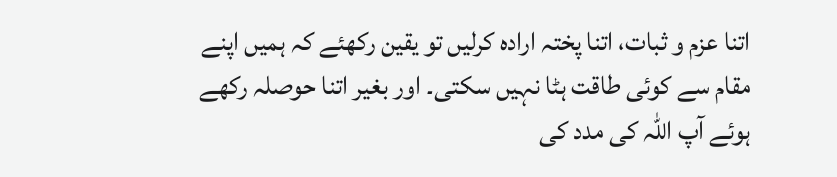اتنا عزم و ثبات، اتنا پختہ ارادہ کرلیں تو یقین رکھئے کہ ہمیں اپنے مقام سے کوئی طاقت ہٹا نہیں سکتی۔ اور بغیر اتنا حوصلہ رکھے ہوئے آپ اللہ کی مدد کی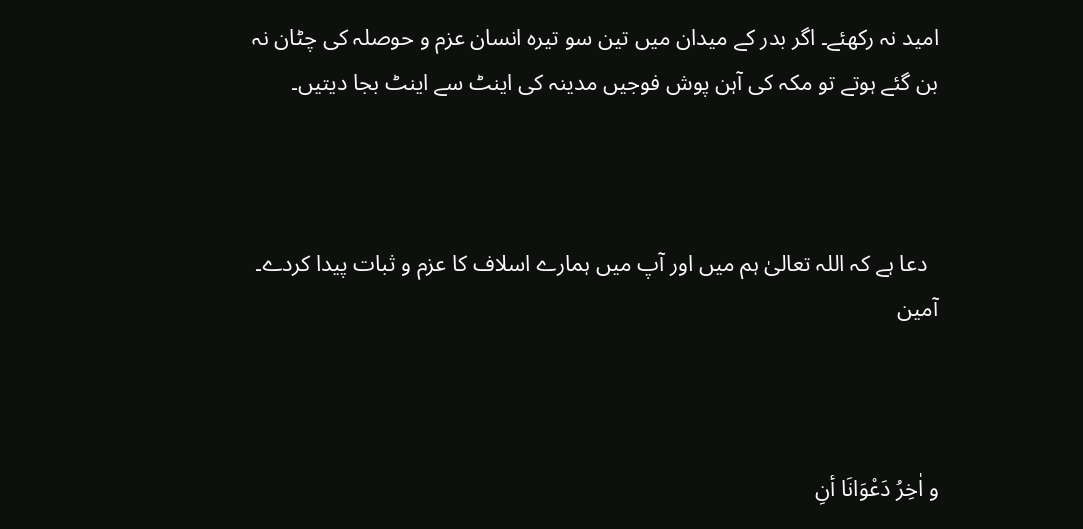امید نہ رکھئے۔ اگر بدر کے میدان میں تین سو تیرہ انسان عزم و حوصلہ کی چٹان نہ بن گئے ہوتے تو مکہ کی آہن پوش فوجیں مدینہ کی اینٹ سے اینٹ بجا دیتیں۔



  دعا ہے کہ اللہ تعالیٰ ہم میں اور آپ میں ہمارے اسلاف کا عزم و ثبات پیدا کردے۔ آمین



و اٰخِرُ دَعْوَانَا أنِ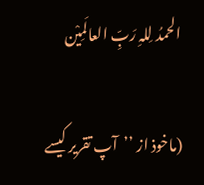الحمدُ لِلہِ رَبِّ العالَمِیْن

(ماخوذ از ’’آپ تقریر کیسے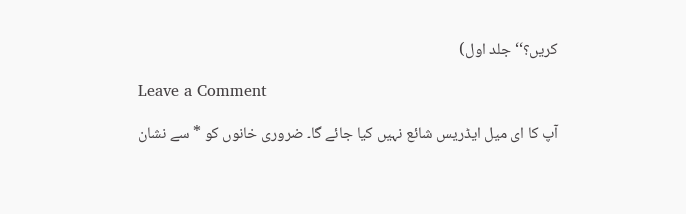کریں؟‘‘ جلد اول)

Leave a Comment

آپ کا ای میل ایڈریس شائع نہیں کیا جائے گا۔ ضروری خانوں کو * سے نشان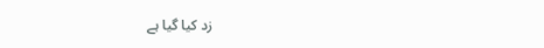زد کیا گیا ہے